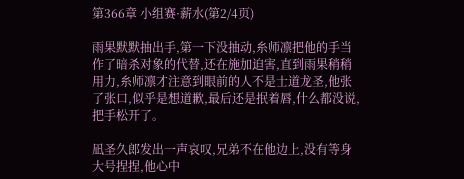第366章 小组赛·薪水(第2/4页)

雨果默默抽出手,第一下没抽动,糸师凛把他的手当作了暗杀对象的代替,还在施加迫害,直到雨果稍稍用力,糸师凛才注意到眼前的人不是士道龙圣,他张了张口,似乎是想道歉,最后还是抿着唇,什么都没说,把手松开了。

凪圣久郎发出一声哀叹,兄弟不在他边上,没有等身大号捏捏,他心中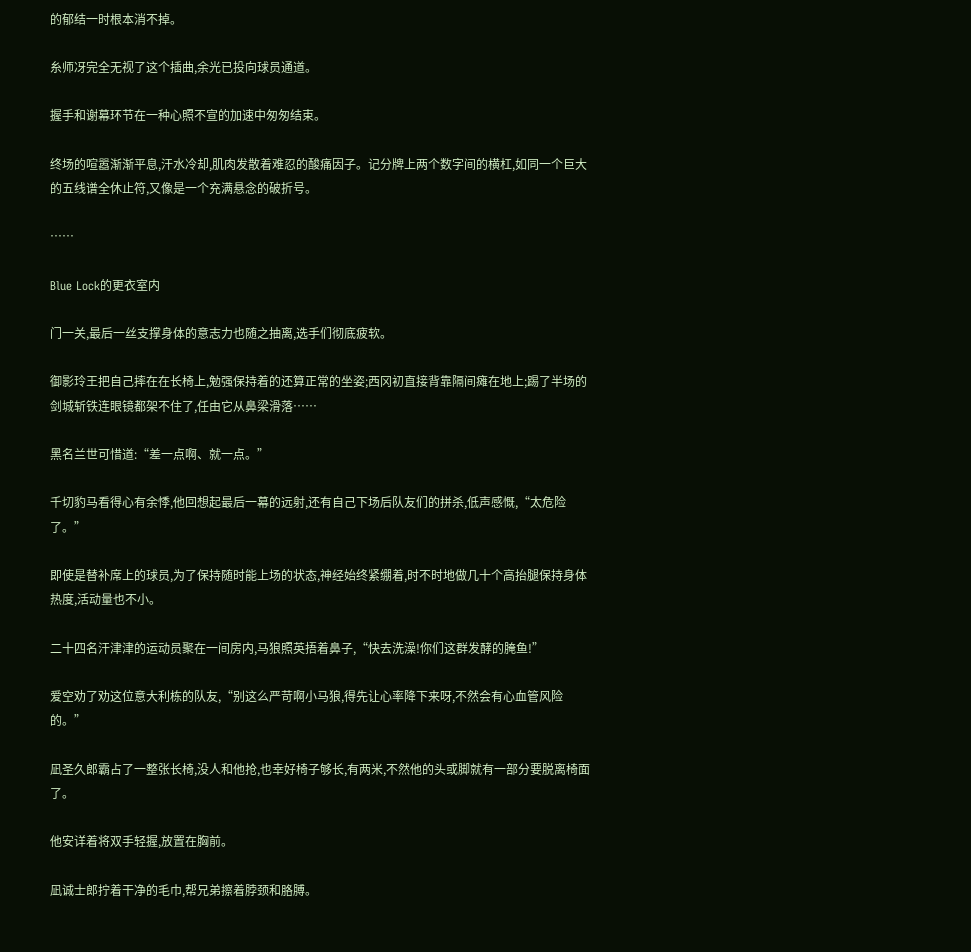的郁结一时根本消不掉。

糸师冴完全无视了这个插曲,余光已投向球员通道。

握手和谢幕环节在一种心照不宣的加速中匆匆结束。

终场的喧嚣渐渐平息,汗水冷却,肌肉发散着难忍的酸痛因子。记分牌上两个数字间的横杠,如同一个巨大的五线谱全休止符,又像是一个充满悬念的破折号。

……

Blue Lock的更衣室内

门一关,最后一丝支撑身体的意志力也随之抽离,选手们彻底疲软。

御影玲王把自己摔在在长椅上,勉强保持着的还算正常的坐姿;西冈初直接背靠隔间瘫在地上;踢了半场的剑城斩铁连眼镜都架不住了,任由它从鼻梁滑落……

黑名兰世可惜道:“差一点啊、就一点。”

千切豹马看得心有余悸,他回想起最后一幕的远射,还有自己下场后队友们的拼杀,低声感慨,“太危险了。”

即使是替补席上的球员,为了保持随时能上场的状态,神经始终紧绷着,时不时地做几十个高抬腿保持身体热度,活动量也不小。

二十四名汗津津的运动员聚在一间房内,马狼照英捂着鼻子,“快去洗澡!你们这群发酵的腌鱼!”

爱空劝了劝这位意大利栋的队友,“别这么严苛啊小马狼,得先让心率降下来呀,不然会有心血管风险的。”

凪圣久郎霸占了一整张长椅,没人和他抢,也幸好椅子够长,有两米,不然他的头或脚就有一部分要脱离椅面了。

他安详着将双手轻握,放置在胸前。

凪诚士郎拧着干净的毛巾,帮兄弟擦着脖颈和胳膊。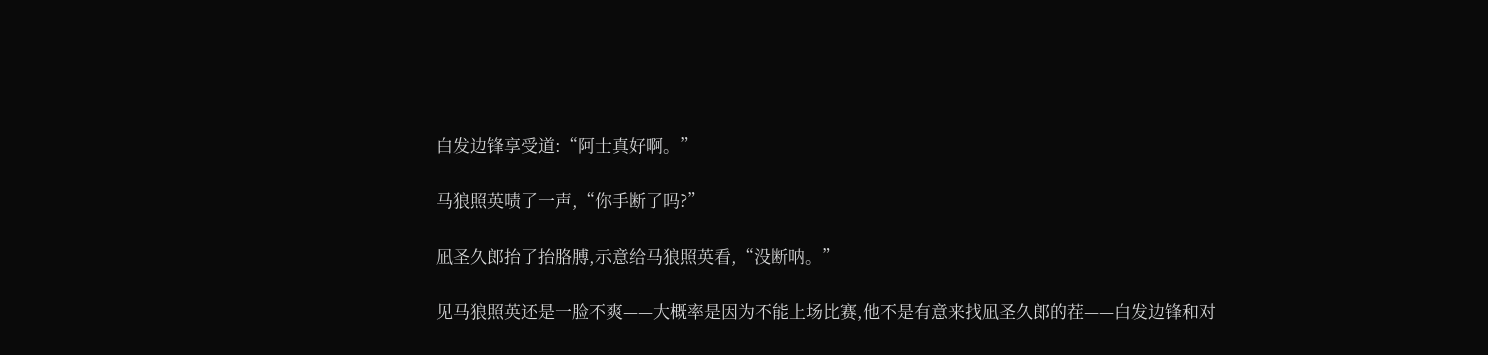白发边锋享受道:“阿士真好啊。”

马狼照英啧了一声,“你手断了吗?”

凪圣久郎抬了抬胳膊,示意给马狼照英看,“没断呐。”

见马狼照英还是一脸不爽——大概率是因为不能上场比赛,他不是有意来找凪圣久郎的茬——白发边锋和对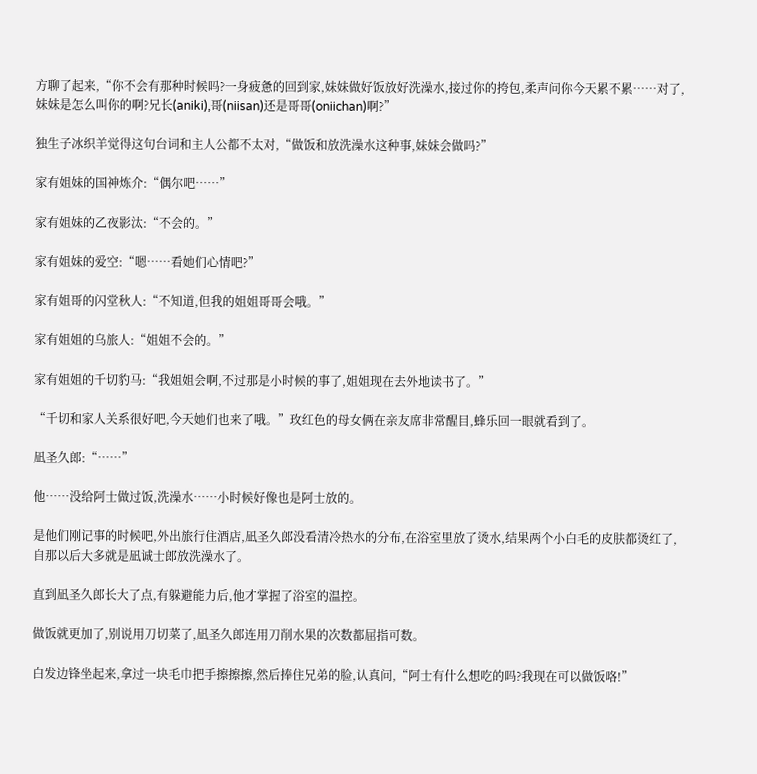方聊了起来,“你不会有那种时候吗?一身疲惫的回到家,妹妹做好饭放好洗澡水,接过你的挎包,柔声问你今天累不累……对了,妹妹是怎么叫你的啊?兄长(aniki),哥(niisan)还是哥哥(oniichan)啊?”

独生子冰织羊觉得这句台词和主人公都不太对,“做饭和放洗澡水这种事,妹妹会做吗?”

家有姐妹的国神炼介:“偶尔吧……”

家有姐妹的乙夜影汰:“不会的。”

家有姐妹的爱空:“嗯……看她们心情吧?”

家有姐哥的闪堂秋人:“不知道,但我的姐姐哥哥会哦。”

家有姐姐的乌旅人:“姐姐不会的。”

家有姐姐的千切豹马:“我姐姐会啊,不过那是小时候的事了,姐姐现在去外地读书了。”

“千切和家人关系很好吧,今天她们也来了哦。”玫红色的母女俩在亲友席非常醒目,蜂乐回一眼就看到了。

凪圣久郎:“……”

他……没给阿士做过饭,洗澡水……小时候好像也是阿士放的。

是他们刚记事的时候吧,外出旅行住酒店,凪圣久郎没看清冷热水的分布,在浴室里放了烫水,结果两个小白毛的皮肤都烫红了,自那以后大多就是凪诚士郎放洗澡水了。

直到凪圣久郎长大了点,有躲避能力后,他才掌握了浴室的温控。

做饭就更加了,别说用刀切菜了,凪圣久郎连用刀削水果的次数都屈指可数。

白发边锋坐起来,拿过一块毛巾把手擦擦擦,然后捧住兄弟的脸,认真问,“阿士有什么想吃的吗?我现在可以做饭咯!”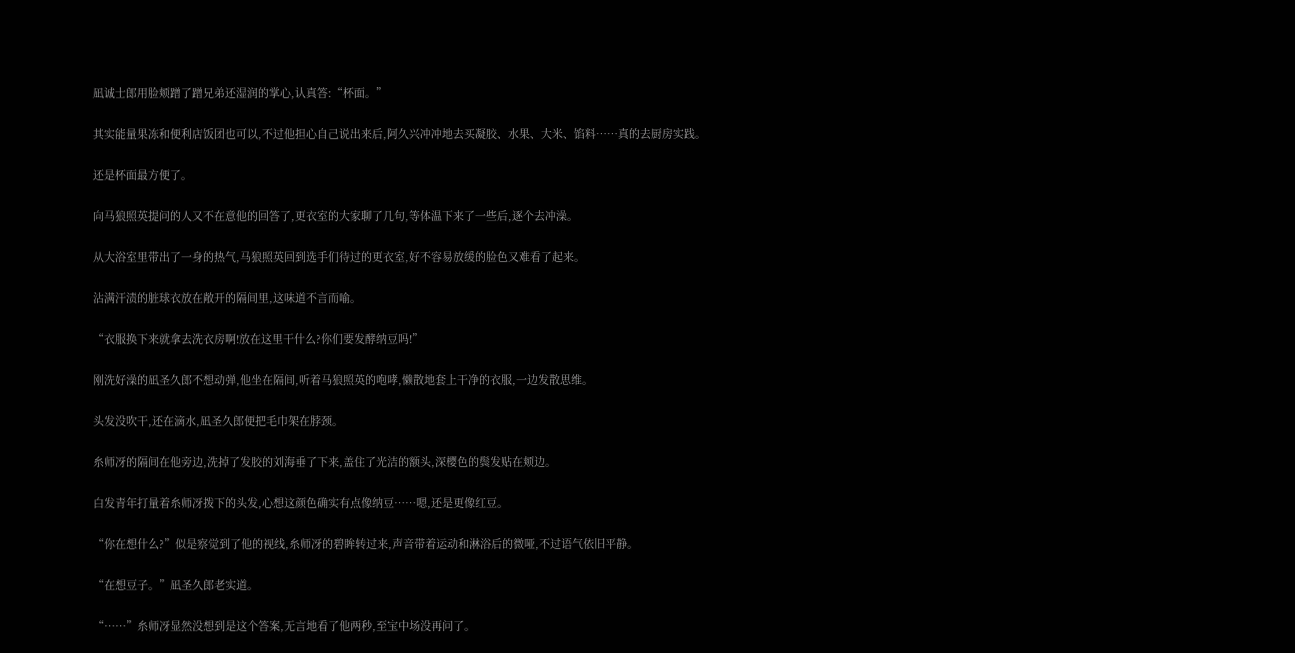凪诚士郎用脸颊蹭了蹭兄弟还湿润的掌心,认真答:“杯面。”

其实能量果冻和便利店饭团也可以,不过他担心自己说出来后,阿久兴冲冲地去买凝胶、水果、大米、馅料……真的去厨房实践。

还是杯面最方便了。

向马狼照英提问的人又不在意他的回答了,更衣室的大家聊了几句,等体温下来了一些后,逐个去冲澡。

从大浴室里带出了一身的热气,马狼照英回到选手们待过的更衣室,好不容易放缓的脸色又难看了起来。

沾满汗渍的脏球衣放在敞开的隔间里,这味道不言而喻。

“衣服换下来就拿去洗衣房啊!放在这里干什么?你们要发酵纳豆吗!”

刚洗好澡的凪圣久郎不想动弹,他坐在隔间,听着马狼照英的咆哮,懒散地套上干净的衣服,一边发散思维。

头发没吹干,还在滴水,凪圣久郎便把毛巾架在脖颈。

糸师冴的隔间在他旁边,洗掉了发胶的刘海垂了下来,盖住了光洁的额头,深樱色的鬓发贴在颊边。

白发青年打量着糸师冴拨下的头发,心想这颜色确实有点像纳豆……嗯,还是更像红豆。

“你在想什么?”似是察觉到了他的视线,糸师冴的碧眸转过来,声音带着运动和淋浴后的微哑,不过语气依旧平静。

“在想豆子。”凪圣久郎老实道。

“……”糸师冴显然没想到是这个答案,无言地看了他两秒,至宝中场没再问了。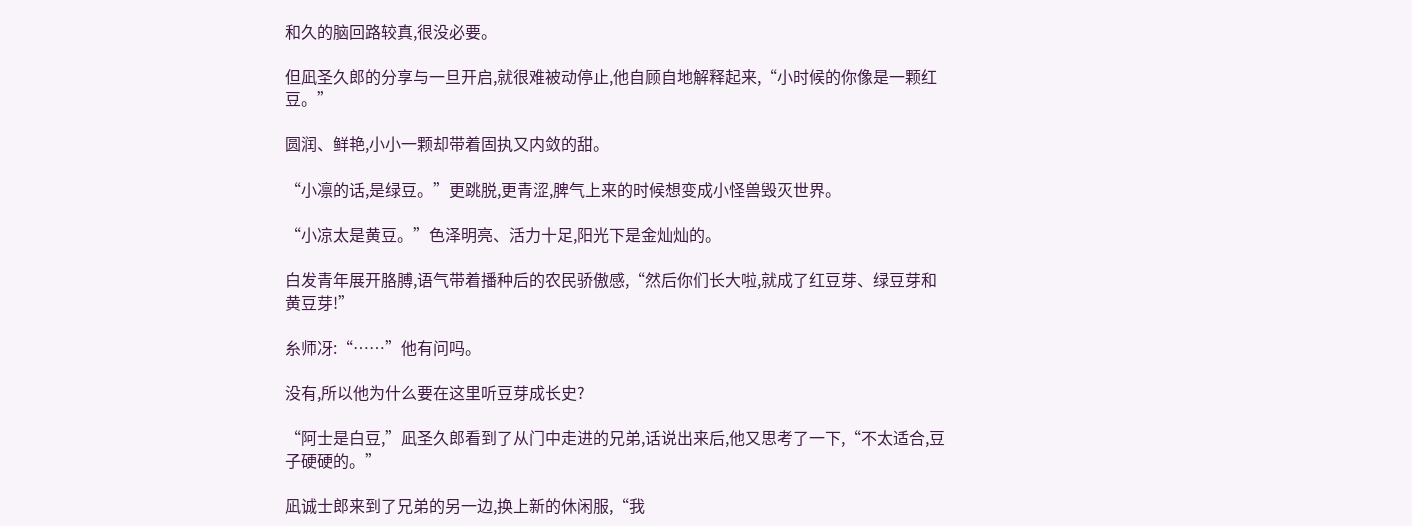和久的脑回路较真,很没必要。

但凪圣久郎的分享与一旦开启,就很难被动停止,他自顾自地解释起来,“小时候的你像是一颗红豆。”

圆润、鲜艳,小小一颗却带着固执又内敛的甜。

“小凛的话,是绿豆。”更跳脱,更青涩,脾气上来的时候想变成小怪兽毁灭世界。

“小凉太是黄豆。”色泽明亮、活力十足,阳光下是金灿灿的。

白发青年展开胳膊,语气带着播种后的农民骄傲感,“然后你们长大啦,就成了红豆芽、绿豆芽和黄豆芽!”

糸师冴:“……”他有问吗。

没有,所以他为什么要在这里听豆芽成长史?

“阿士是白豆,”凪圣久郎看到了从门中走进的兄弟,话说出来后,他又思考了一下,“不太适合,豆子硬硬的。”

凪诚士郎来到了兄弟的另一边,换上新的休闲服,“我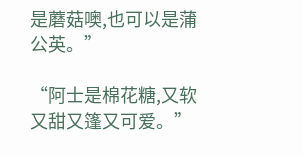是蘑菇噢,也可以是蒲公英。”

“阿士是棉花糖,又软又甜又篷又可爱。”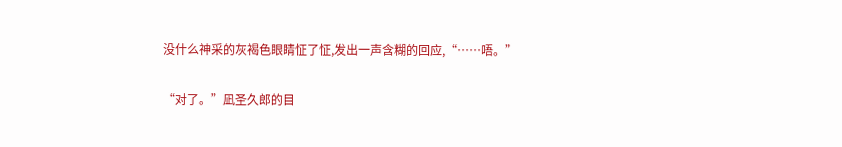没什么神采的灰褐色眼睛怔了怔,发出一声含糊的回应,“……唔。”

“对了。”凪圣久郎的目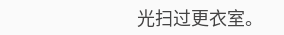光扫过更衣室。